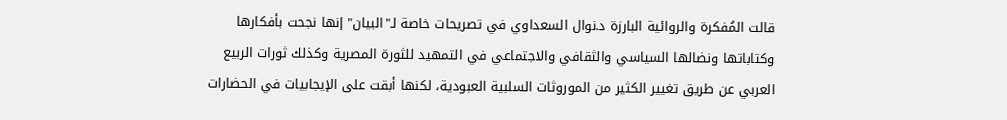قالت المُفكرة والروائية البارزة د.نوال السعداوي في تصريحات خاصة لـ"البيان" إنها نجحت بأفكارها وكتاباتها ونضالها السياسي والثقافي والاجتماعي في التمهيد للثورة المصرية وكذلك ثورات الربيع العربي عن طريق تغيير الكثير من الموروثات السلبية العبودية، لكنها أبقت على الإيجابيات في الحضارات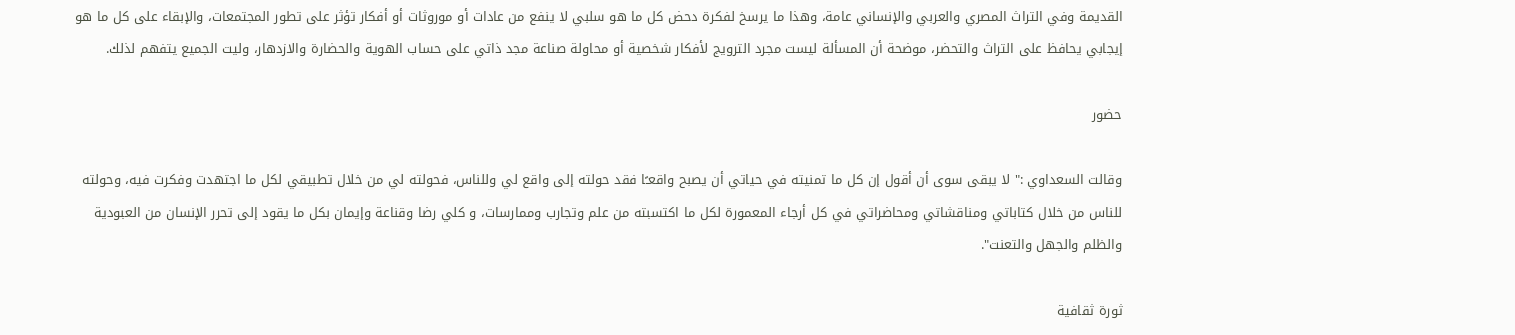القديمة وفي التراث المصري والعربي والإنساني عامة، وهذا ما يرسخ لفكرة دحض كل ما هو سلبي لا ينفع من عادات أو موروثات أو أفكار تؤثر على تطور المجتمعات، والإبقاء على كل ما هو إيجابي يحافظ على التراث والتحضر، موضحة أن المسألة ليست مجرد الترويج لأفكار شخصية أو محاولة صناعة مجد ذاتي على حساب الهوية والحضارة والازدهار، وليت الجميع يتفهم لذلك.

حضور

وقالت السعداوي :" لا يبقى سوى أن أقول إن كل ما تمنيته في حياتي أن يصبح واقعـًا فقد حولته إلى واقع لي وللناس، فحولته لي من خلال تطبيقي لكل ما اجتهدت وفكرت فيه، وحولته للناس من خلال كتاباتي ومناقشاتي ومحاضراتي في كل أرجاء المعمورة لكل ما اكتسبته من علم وتجارب وممارسات، و كلي رضا وقناعة وإيمان بكل ما يقود إلى تحرر الإنسان من العبودية والظلم والجهل والتعنت".

ثورة ثقافية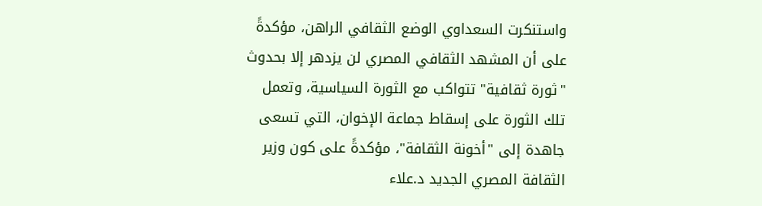واستنكرت السعداوي الوضع الثقافي الراهن، مؤكدةً على أن المشهد الثقافي المصري لن يزدهر إلا بحدوث "ثورة ثقافية" تتواكب مع الثورة السياسية، وتعمل تلك الثورة على إسقاط جماعة الإخوان، التي تسعى جاهدة إلى "أخونة الثقافة"، مؤكدةً على كون وزير الثقافة المصري الجديد د.علاء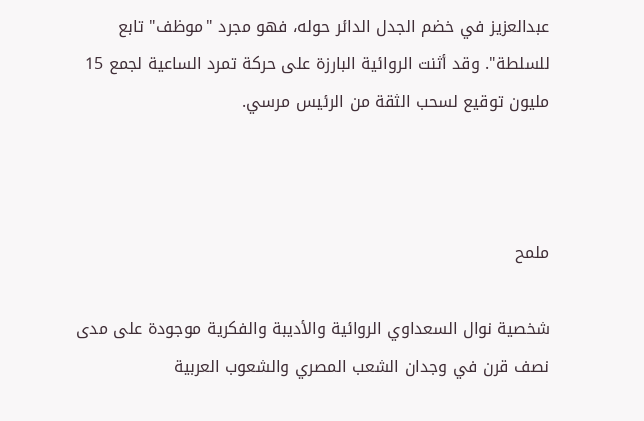عبدالعزيز في خضم الجدل الدائر حوله، فهو مجرد "موظف" تابع للسلطة". وقد أثنت الروائية البارزة على حركة تمرد الساعية لجمع 15 مليون توقيع لسحب الثقة من الرئيس مرسي.



ملمح

شخصية نوال السعداوي الروائية والأديبة والفكرية موجودة على مدى نصف قرن في وجدان الشعب المصري والشعوب العربية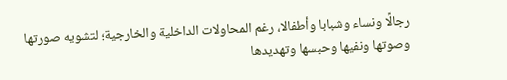رجالًا ونساء وشبابا وأطفالا، رغم المحاولات الداخلية والخارجية؛ لتشويه صورتها وصوتها ونفيها وحبسها وتهديدها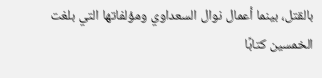بالقتل، بينما أعمال نوال السعداوي ومؤلفاتها التي بلغت الخمسين كتابًا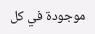موجودة في كل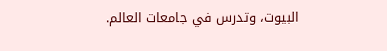البيوت، وتدرس في جامعات العالم.